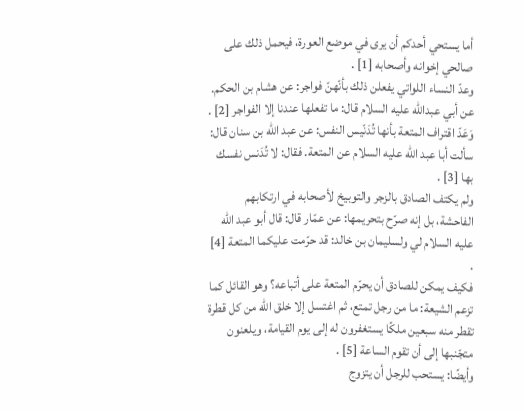أما يستحي أحدكم أن يرى في موضع العورة، فيحمل ذلك على صالحي إخوانه وأصحابه [1] .
وعدّ النساء اللواتي يفعلن ذلك بأنّهنّ فواجر: عن هشام بن الحكم. عن أبي عبدالله عليه السلام قال: ما تفعلها عندنا إلا الفواجر [2] .
وَعَدّ اقتراف المتعة بأنها تُدَنّيس النفس: عن عبد اللّه بن سنان قال: سألت أبا عبد الله عليه السلام عن المتعة. فقال: لا تُدَنس نفسك بها [3] .
ولم يكتف الصادق بالزجر والتوبيخ لأصحابه في ارتكابهم الفاحشة، بل إنه صرّح بتحريمها: عن عمّار قال: قال أبو عبد الله عليه السلام لي ولسليمان بن خالد: قد حرّمت عليكما المتعة [4] .
فكيف يمكن للصادق أن يحرّم المتعة على أتباعه؟ وهو القائل كما تزعم الشيعة: ما من رجل تمتع، ثم اغتسل إلا خلق الله من كل قطرة تقطر منه سبعين ملكًا يستغفرون له إلى يوم القيامة، ويلعنون متجّنبها إلى أن تقوم الساعة [5] .
وأيضًا: يستحب للرجل أن يتزوج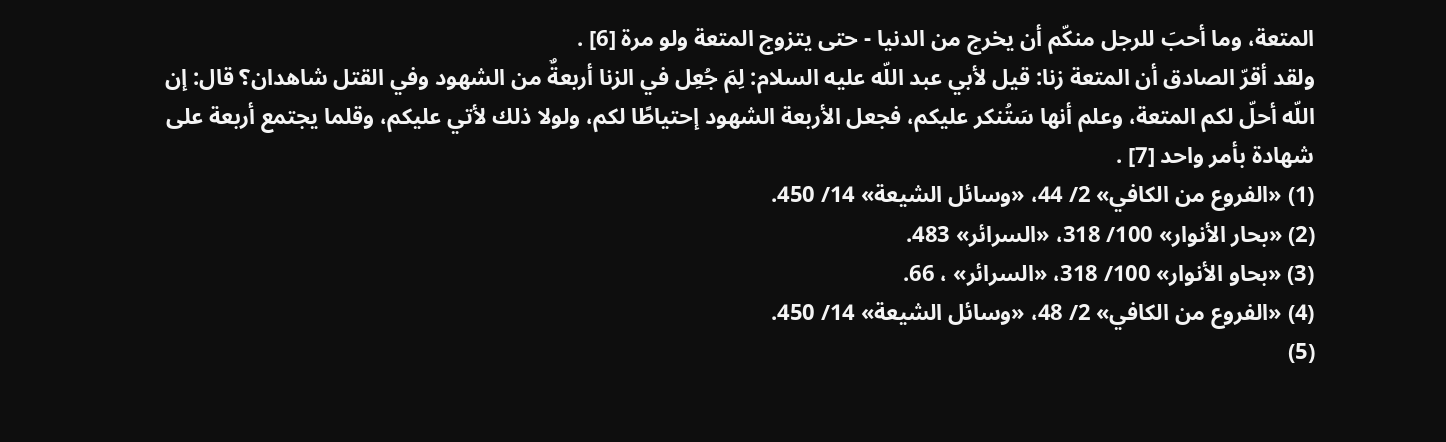المتعة، وما أحبَ للرجل منكّم أن يخرج من الدنيا - حتى يتزوج المتعة ولو مرة [6] .
ولقد أقرّ الصادق أن المتعة زنا: قيل لأبي عبد اللّه عليه السلام: لِمَ جُعِل في الزنا أربعةٌ من الشهود وفي القتل شاهدان؟ قال: إن اللّه أحلّ لكم المتعة، وعلم أنها سَتُنكر عليكم، فجعل الأربعة الشهود إحتياطًا لكم، ولولا ذلك لأتي عليكم، وقلما يجتمع أربعة على شهادة بأمر واحد [7] .
(1) «الفروع من الكافي» 2/ 44، «وسائل الشيعة» 14/ 450.
(2) «بحار الأنوار» 100/ 318، «السرائر» 483.
(3) «بحاو الأنوار» 100/ 318، «السرائر» ، 66.
(4) «الفروع من الكافي» 2/ 48، «وسائل الشيعة» 14/ 450.
(5)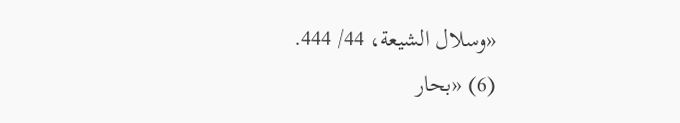«وسلال الشيعة، 44/ 444.
(6) «بحار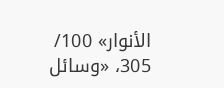الأنوار» 100/ 305، «وسائل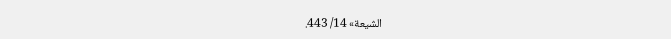الشيعة» 14/ 443.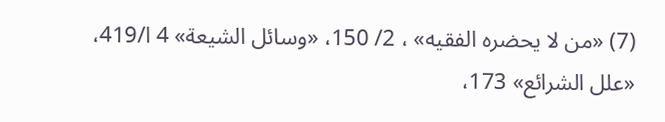(7) «من لا يحضره الفقيه» ، 2/ 150، «وسائل الشيعة» 4 ا/419، «علل الشرائع» 173،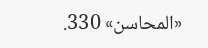«المحاسن» 330.